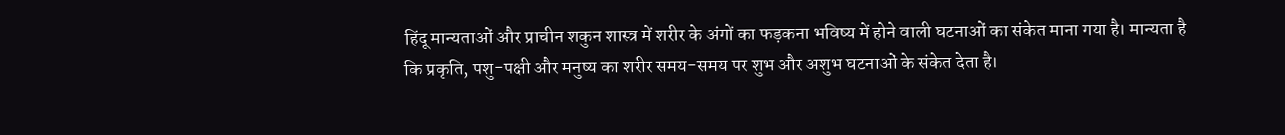हिंदू मान्यताओं और प्राचीन शकुन शास्त्र में शरीर के अंगों का फड़कना भविष्य में होने वाली घटनाओं का संकेत माना गया है। मान्यता है कि प्रकृति, पशु-पक्षी और मनुष्य का शरीर समय-समय पर शुभ और अशुभ घटनाओं के संकेत देता है।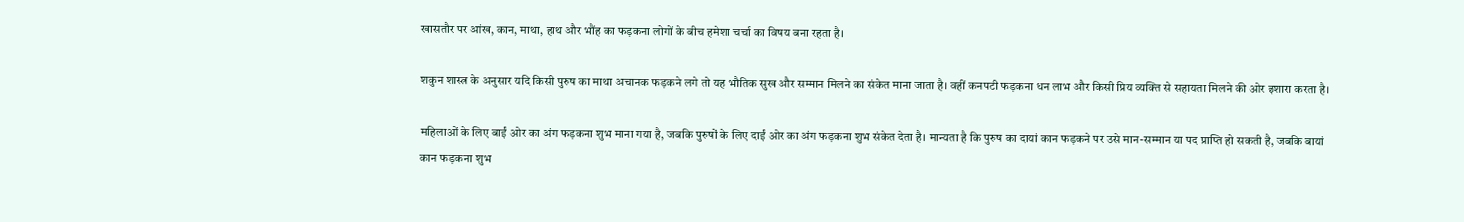खासतौर पर आंख, कान, माथा, हाथ और भौंह का फड़कना लोगों के बीच हमेशा चर्चा का विषय बना रहता है।

शकुन शास्त्र के अनुसार यदि किसी पुरुष का माथा अचानक फड़कने लगे तो यह भौतिक सुख और सम्मान मिलने का संकेत माना जाता है। वहीं कनपटी फड़कना धन लाभ और किसी प्रिय व्यक्ति से सहायता मिलने की ओर इशारा करता है।

महिलाओं के लिए बाईं ओर का अंग फड़कना शुभ माना गया है, जबकि पुरुषों के लिए दाईं ओर का अंग फड़कना शुभ संकेत देता है। मान्यता है कि पुरुष का दायां कान फड़कने पर उसे मान-सम्मान या पद प्राप्ति हो सकती है, जबकि बायां कान फड़कना शुभ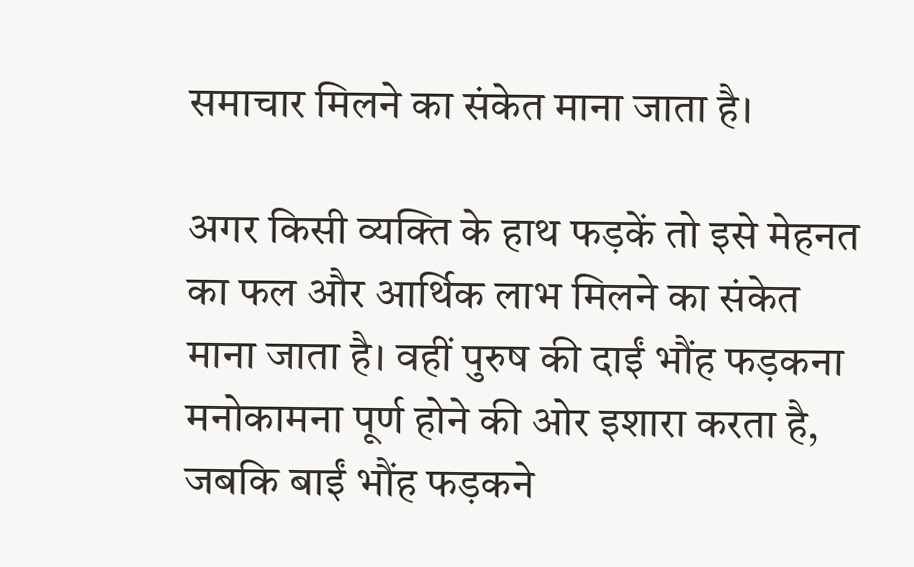समाचार मिलने का संकेत माना जाता है।

अगर किसी व्यक्ति के हाथ फड़कें तो इसे मेहनत का फल और आर्थिक लाभ मिलने का संकेत माना जाता है। वहीं पुरुष की दाईं भौंह फड़कना मनोकामना पूर्ण होने की ओर इशारा करता है, जबकि बाईं भौंह फड़कने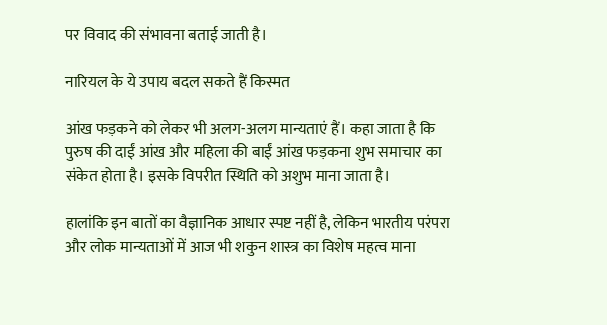पर विवाद की संभावना बताई जाती है।

नारियल के ये उपाय बदल सकते हैं किस्मत

आंख फड़कने को लेकर भी अलग-अलग मान्यताएं हैं। कहा जाता है कि पुरुष की दाईं आंख और महिला की बाईं आंख फड़कना शुभ समाचार का संकेत होता है। इसके विपरीत स्थिति को अशुभ माना जाता है।

हालांकि इन बातों का वैज्ञानिक आधार स्पष्ट नहीं है, लेकिन भारतीय परंपरा और लोक मान्यताओं में आज भी शकुन शास्त्र का विशेष महत्व माना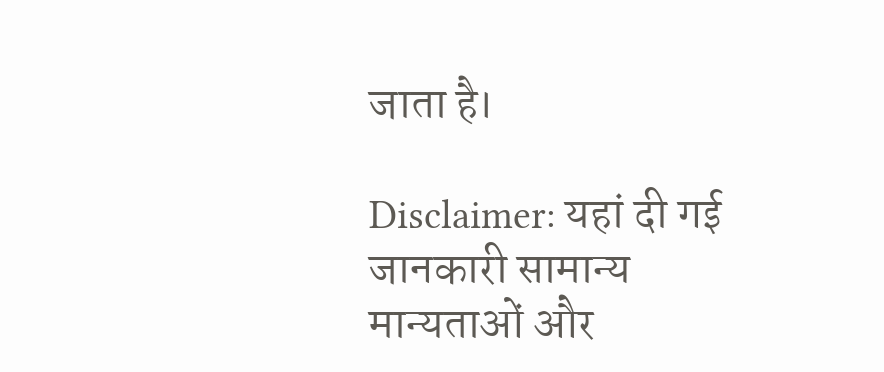जाता है।

Disclaimer: यहां दी गई जानकारी सामान्य मान्यताओं और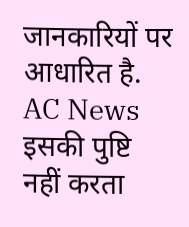जानकारियों पर आधारित है. AC News इसकी पुष्टि नहीं करता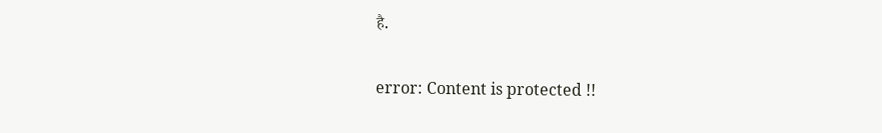है.

error: Content is protected !!